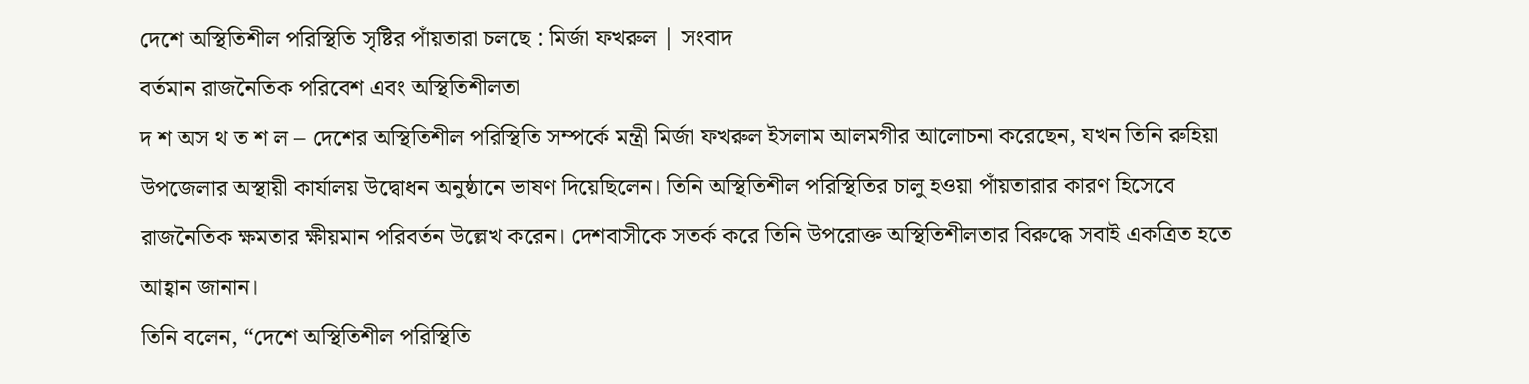দেশে অস্থিতিশীল পরিস্থিতি সৃষ্টির পাঁয়তারা চলছে : মির্জা ফখরুল | সংবাদ
বর্তমান রাজনৈতিক পরিবেশ এবং অস্থিতিশীলতা
দ শ অস থ ত শ ল – দেশের অস্থিতিশীল পরিস্থিতি সম্পর্কে মন্ত্রী মির্জা ফখরুল ইসলাম আলমগীর আলোচনা করেছেন, যখন তিনি রুহিয়া উপজেলার অস্থায়ী কার্যালয় উদ্বোধন অনুষ্ঠানে ভাষণ দিয়েছিলেন। তিনি অস্থিতিশীল পরিস্থিতির চালু হওয়া পাঁয়তারার কারণ হিসেবে রাজনৈতিক ক্ষমতার ক্ষীয়মান পরিবর্তন উল্লেখ করেন। দেশবাসীকে সতর্ক করে তিনি উপরোক্ত অস্থিতিশীলতার বিরুদ্ধে সবাই একত্রিত হতে আহ্বান জানান।
তিনি বলেন, “দেশে অস্থিতিশীল পরিস্থিতি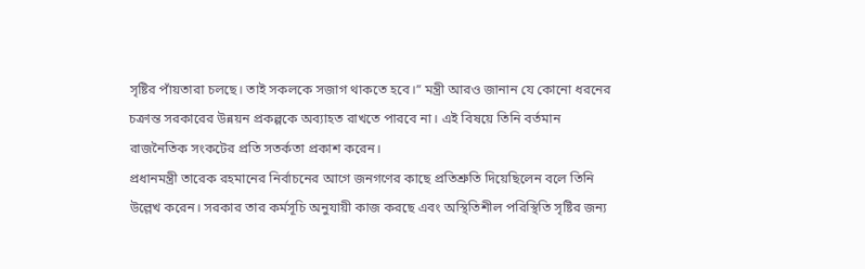সৃষ্টির পাঁয়তারা চলছে। তাই সকলকে সজাগ থাকতে হবে।” মন্ত্রী আরও জানান যে কোনো ধরনের চক্রান্ত সরকারের উন্নয়ন প্রকল্পকে অব্যাহত রাখতে পারবে না। এই বিষয়ে তিনি বর্তমান রাজনৈতিক সংকটের প্রতি সতর্কতা প্রকাশ করেন।
প্রধানমন্ত্রী তারেক রহমানের নির্বাচনের আগে জনগণের কাছে প্রতিশ্রুতি দিয়েছিলেন বলে তিনি উল্লেখ করেন। সরকার তার কর্মসূচি অনুযায়ী কাজ করছে এবং অস্থিতিশীল পরিস্থিতি সৃষ্টির জন্য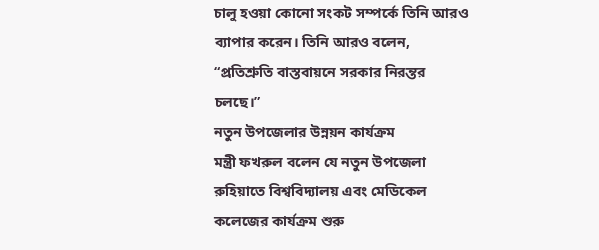চালু হওয়া কোনো সংকট সম্পর্কে তিনি আরও ব্যাপার করেন। তিনি আরও বলেন, “প্রতিশ্রুতি বাস্তবায়নে সরকার নিরন্তর চলছে।”
নতুন উপজেলার উন্নয়ন কার্যক্রম
মন্ত্রী ফখরুল বলেন যে নতুন উপজেলা রুহিয়াতে বিশ্ববিদ্যালয় এবং মেডিকেল কলেজের কার্যক্রম শুরু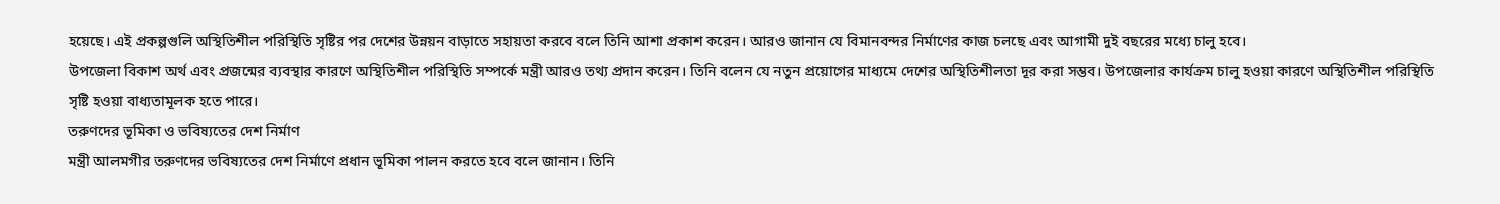হয়েছে। এই প্রকল্পগুলি অস্থিতিশীল পরিস্থিতি সৃষ্টির পর দেশের উন্নয়ন বাড়াতে সহায়তা করবে বলে তিনি আশা প্রকাশ করেন। আরও জানান যে বিমানবন্দর নির্মাণের কাজ চলছে এবং আগামী দুই বছরের মধ্যে চালু হবে।
উপজেলা বিকাশ অর্থ এবং প্রজন্মের ব্যবস্থার কারণে অস্থিতিশীল পরিস্থিতি সম্পর্কে মন্ত্রী আরও তথ্য প্রদান করেন। তিনি বলেন যে নতুন প্রয়োগের মাধ্যমে দেশের অস্থিতিশীলতা দূর করা সম্ভব। উপজেলার কার্যক্রম চালু হওয়া কারণে অস্থিতিশীল পরিস্থিতি সৃষ্টি হওয়া বাধ্যতামূলক হতে পারে।
তরুণদের ভূমিকা ও ভবিষ্যতের দেশ নির্মাণ
মন্ত্রী আলমগীর তরুণদের ভবিষ্যতের দেশ নির্মাণে প্রধান ভূমিকা পালন করতে হবে বলে জানান। তিনি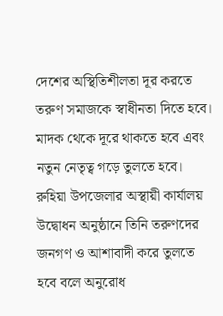দেশের অস্থিতিশীলতা দূর করতে তরুণ সমাজকে স্বাধীনতা দিতে হবে। মাদক থেকে দূরে থাকতে হবে এবং নতুন নেতৃত্ব গড়ে তুলতে হবে।
রুহিয়া উপজেলার অস্থায়ী কার্যালয় উদ্বোধন অনুষ্ঠানে তিনি তরুণদের জনগণ ও আশাবাদী করে তুলতে হবে বলে অনুরোধ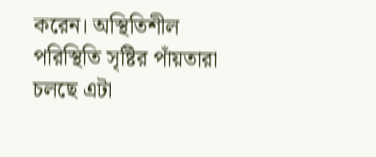করেন। অস্থিতিশীল পরিস্থিতি সৃষ্টির পাঁয়তারা চলছে এটা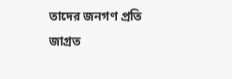তাদের জনগণ প্রতি জাগ্রত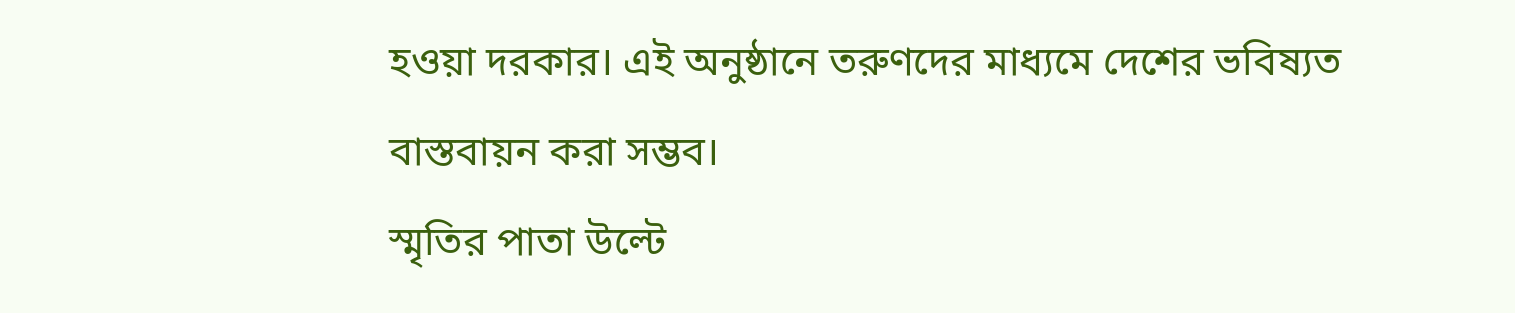হওয়া দরকার। এই অনুষ্ঠানে তরুণদের মাধ্যমে দেশের ভবিষ্যত বাস্তবায়ন করা সম্ভব।
স্মৃতির পাতা উল্টে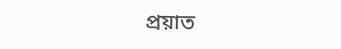প্রয়াত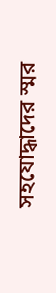সহযোদ্ধাদের স্মর